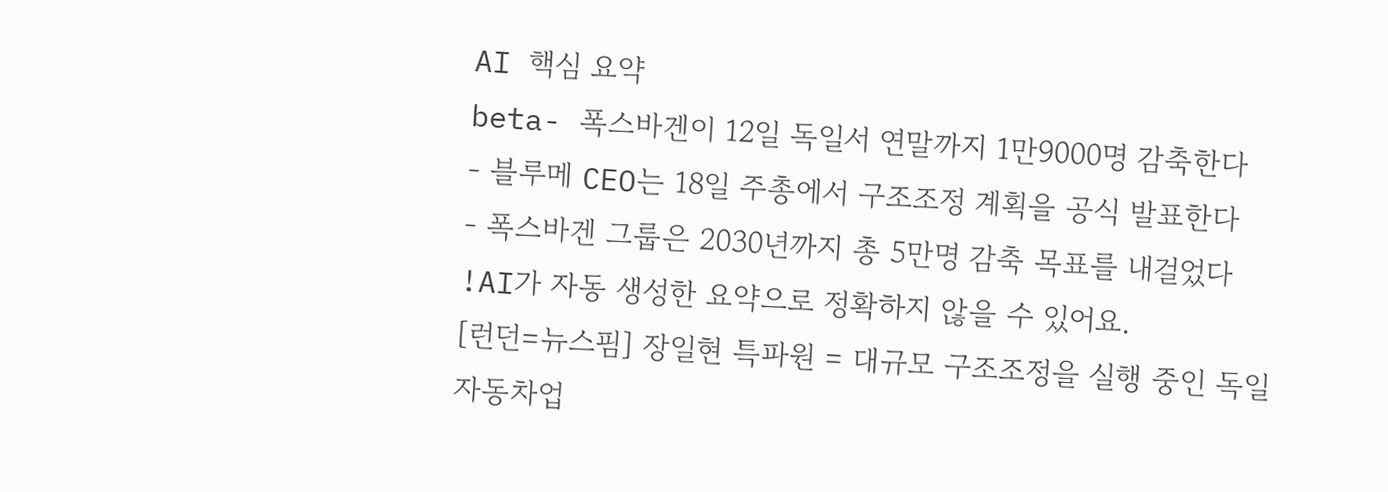AI 핵심 요약
beta- 폭스바겐이 12일 독일서 연말까지 1만9000명 감축한다
- 블루메 CEO는 18일 주총에서 구조조정 계획을 공식 발표한다
- 폭스바겐 그룹은 2030년까지 총 5만명 감축 목표를 내걸었다
!AI가 자동 생성한 요약으로 정확하지 않을 수 있어요.
[런던=뉴스핌] 장일현 특파원 = 대규모 구조조정을 실행 중인 독일 자동차업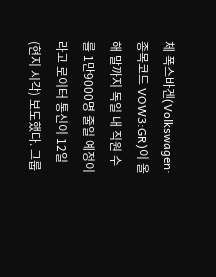체 폭스바겐(Volkswagen·종목코드 VOW3:GR)이 올해 말까지 독일 내 직원 수를 1만9000명 줄일 예정이라고 로이터 통신이 12일(현지 시각) 보도했다. 그룹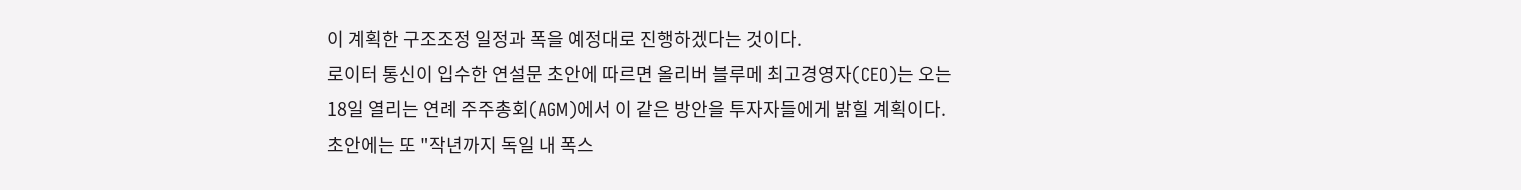이 계획한 구조조정 일정과 폭을 예정대로 진행하겠다는 것이다.
로이터 통신이 입수한 연설문 초안에 따르면 올리버 블루메 최고경영자(CEO)는 오는 18일 열리는 연례 주주총회(AGM)에서 이 같은 방안을 투자자들에게 밝힐 계획이다. 초안에는 또 "작년까지 독일 내 폭스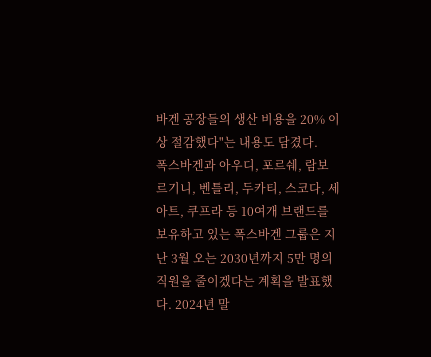바겐 공장들의 생산 비용을 20% 이상 절감했다"는 내용도 담겼다.
폭스바겐과 아우디, 포르쉐, 람보르기니, 벤틀리, 두카티, 스코다, 세아트, 쿠프라 등 10여개 브랜드를 보유하고 있는 폭스바겐 그룹은 지난 3월 오는 2030년까지 5만 명의 직원을 줄이겠다는 계획을 발표했다. 2024년 말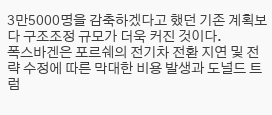3만5000명을 감축하겠다고 했던 기존 계획보다 구조조정 규모가 더욱 커진 것이다.
폭스바겐은 포르쉐의 전기차 전환 지연 및 전략 수정에 따른 막대한 비용 발생과 도널드 트럼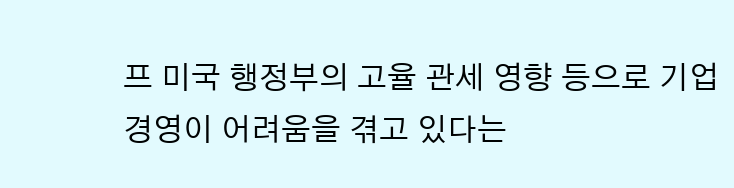프 미국 행정부의 고율 관세 영향 등으로 기업 경영이 어려움을 겪고 있다는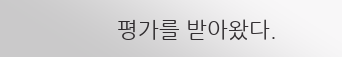평가를 받아왔다.